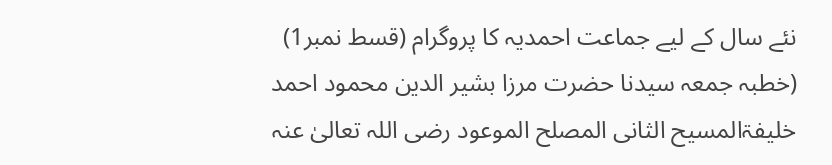نئے سال کے لیے جماعت احمدیہ کا پروگرام (قسط نمبر1)
(خطبہ جمعہ سیدنا حضرت مرزا بشیر الدین محمود احمد خلیفۃالمسیح الثانی المصلح الموعود رضی اللہ تعالیٰ عنہ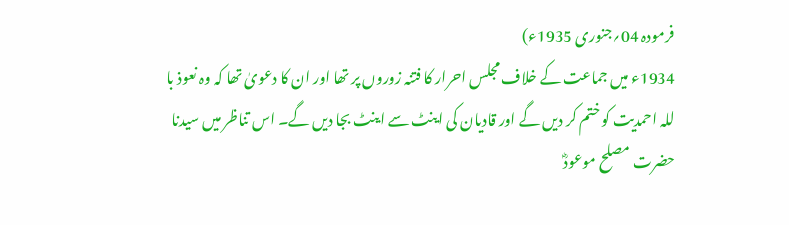فرمودہ 04؍جنوری 1935ء)
1934ء میں جماعت کے خلاف مجلس احرار کا فتنہ زوروں پر تھا اور ان کا دعویٰ تھا کہ وہ نعوذ با للہ احمدیت کو ختم کر دیں گے اور قادیان کی اینٹ سے اینٹ بجا دیں گے۔ اس تناظر میں سیدنا حضرت مصلح موعودؓ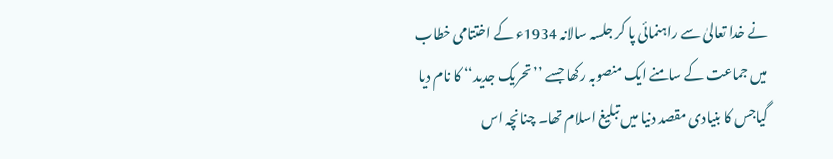نے خدا تعالیٰ سے راہنمائی پا کر جلسہ سالانہ 1934ء کے اختتامی خطاب میں جماعت کے سامنے ایک منصوبہ رکھا جسے ’’تحریک جدید‘‘ کا نام دیا گیاجس کا بنیادی مقصد دنیا میں تبلیغ اسلام تھا۔ چنانچہ اس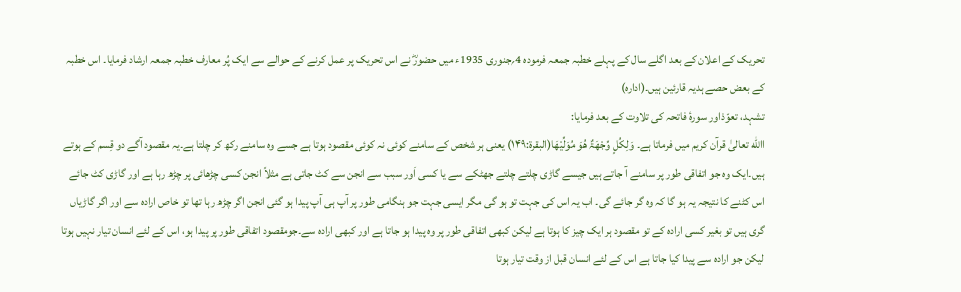تحریک کے اعلان کے بعد اگلے سال کے پہلے خطبہ جمعہ فرمودہ 4؍جنوری 1935ء میں حضورؓ نے اس تحریک پر عمل کرنے کے حوالے سے ایک پُر معارف خطبہ جمعہ ارشاد فرمایا۔ اس خطبہ کے بعض حصے ہدیہ قارئین ہیں۔(ادارہ)
تشہد، تعوّذاور سورۂ فاتحہ کی تلاوت کے بعد فرمایا:
االله تعالیٰ قرآن کریم میں فرماتا ہے۔ وَلِکُلٍ وِّجْھَۃٌ ھُوَ مُوَلِّیْھَا(البقرۃ:۱۴۹) یعنی ہر شخص کے سامنے کوئی نہ کوئی مقصود ہوتا ہے جسے وہ سامنے رکھ کر چلتا ہے۔یہ مقصود آگے دو قِسم کے ہوتے ہیں۔ایک وہ جو اتفاقی طور پر سامنے آ جاتے ہیں جیسے گاڑی چلتے چلتے جھٹکے سے یا کسی اَور سبب سے انجن سے کٹ جاتی ہے مثلاً انجن کسی چڑھائی پر چڑھ رہا ہے اور گاڑی کٹ جائے اس کٹنے کا نتیجہ یہ ہو گا کہ وہ گر جائے گی۔ اب یہ اس کی جہت تو ہو گی مگر ایسی جہت جو ہنگامی طور پر آپ ہی آپ پیدا ہو گئی انجن اگر چڑھ رہا تھا تو خاص ارادہ سے اور اگر گاڑیاں گری ہیں تو بغیر کسی ارادہ کے تو مقصود ہر ایک چیز کا ہوتا ہے لیکن کبھی اتفاقی طور پر وہ پیدا ہو جاتا ہے اور کبھی ارادہ سے۔جومقصود اتفاقی طور پر پیدا ہو، اس کے لئے انسان تیار نہیں ہوتا لیکن جو ارادہ سے پیدا کیا جاتا ہے اس کے لئے انسان قبل از وقت تیار ہوتا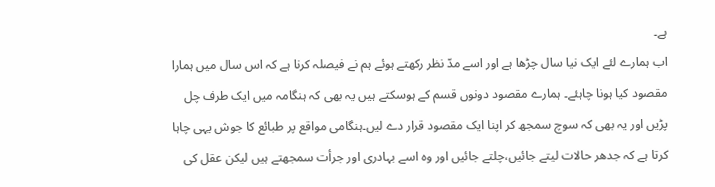ہے۔
اب ہمارے لئے ایک نیا سال چڑھا ہے اور اسے مدّ نظر رکھتے ہوئے ہم نے فیصلہ کرنا ہے کہ اس سال میں ہمارا مقصود کیا ہونا چاہئے۔ ہمارے مقصود دونوں قسم کے ہوسکتے ہیں یہ بھی کہ ہنگامہ میں ایک طرف چل پڑیں اور یہ بھی کہ سوچ سمجھ کر اپنا ایک مقصود قرار دے لیں۔ہنگامی مواقع پر طبائع کا جوش یہی چاہا کرتا ہے کہ جدھر حالات لیتے جائیں،چلتے جائیں اور وہ اسے بہادری اور جرأت سمجھتے ہیں لیکن عقل کی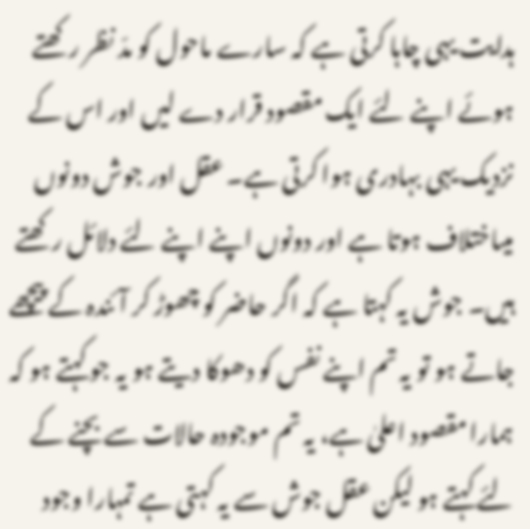ہدایت یہی چاہا کرتی ہے کہ سارے ماحول کو مدّ نظر رکھتے ہوئے اپنے لئے ایک مقصود قرار دے لیں اور اس کے نزدیک یہی بہادری ہوا کرتی ہے۔ عقل اور جوش دونوں میںاختلاف ہوتا ہے اور دونوں اپنے اپنے لئے دلائل رکھتے ہیں۔ جوش یہ کہتا ہے کہ اگر حاضر کو چھوڑ کر آئندہ کے پیچھے جاتے ہو تو یہ تم اپنے نفس کو دھوکا دیتے ہو یہ جو کہتے ہو کہ ہمارا مقصود اعلیٰ ہے، یہ تم موجودہ حالات سے بچنے کے لئے کہتے ہو لیکن عقل جوش سے یہ کہتی ہے تمہارا وجود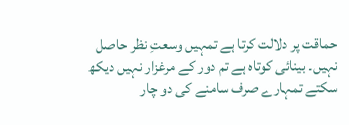حماقت پر دلالت کرتا ہے تمہیں وسعتِ نظر حاصل نہیں۔ بینائی کوتاہ ہے تم دور کے مرغزار نہیں دیکھ سکتے تمہارے صرف سامنے کی دو چار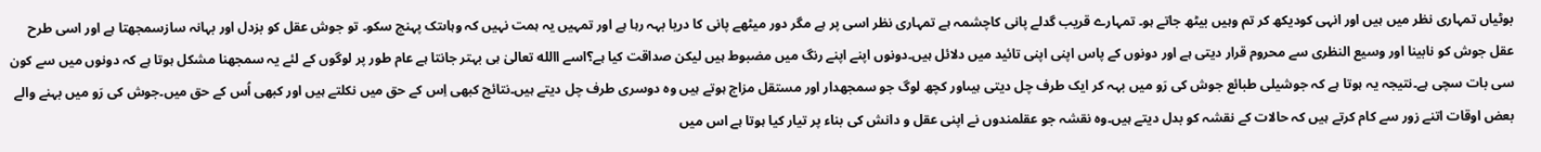بوٹیاں تمہاری نظر میں ہیں اور انہی کودیکھ کر تم وہیں بیٹھ جاتے ہو۔ تمہارے قریب گدلے پانی کاچشمہ ہے تمہاری نظر اسی پر ہے مگر دور میٹھے پانی کا دریا بہہ رہا ہے اور تمہیں یہ ہمت نہیں کہ وہاںتک پہنچ سکو۔ تو جوش عقل کو بزدل اور بہانہ سازسمجھتا ہے اور اسی طرح عقل جوش کو نابینا اور وسیع النظری سے محروم قرار دیتی ہے اور دونوں کے پاس اپنی اپنی تائید میں دلائل ہیں۔دونوں اپنے اپنے رنگ میں مضبوط ہیں لیکن صداقت کیا ہے؟اسے االله تعالیٰ ہی بہتر جانتا ہے عام طور پر لوگوں کے لئے یہ سمجھنا مشکل ہوتا ہے کہ دونوں میں سے کون سی بات سچی ہے۔نتیجہ یہ ہوتا ہے کہ جوشیلی طبائع جوش کی رَو میں بہہ کر ایک طرف چل دیتی ہیںاور کچھ لوگ جو سمجھدار اور مستقل مزاج ہوتے ہیں وہ دوسری طرف چل دیتے ہیں۔نتائج کبھی اِس کے حق میں نکلتے ہیں اور کبھی اُس کے حق میں۔جوش کی رَو میں بہنے والے بعض اوقات اتنے زور سے کام کرتے ہیں کہ حالات کے نقشہ کو بدل دیتے ہیں۔وہ نقشہ جو عقلمندوں نے اپنی عقل و دانش کی بناء پر تیار کیا ہوتا ہے اس میں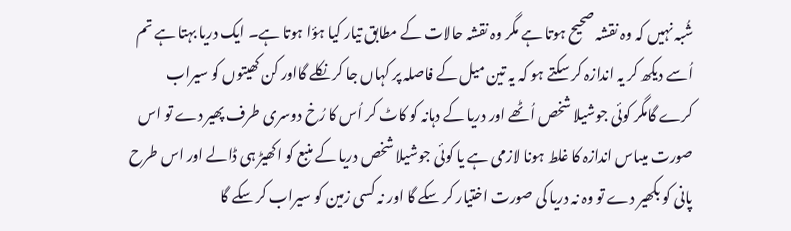شُبہ نہیں کہ وہ نقشہ صحیح ہوتا ہے مگر وہ نقشہ حالات کے مطابق تیار کیا ہؤا ہوتا ہے۔ ایک دریا بہتا ہے تم اُسے دیکھ کر یہ اندازہ کر سکتے ہو کہ یہ تین میل کے فاصلہ پر کہاں جا کر نکلے گااور کن کھیتوں کو سیراب کرے گامگر کوئی جوشیلا شخص اُٹھے اور دریا کے دہانہ کو کاٹ کر اُس کا رُخ دوسری طرف پھیر دے تو اس صورت میںاس اندازہ کا غلط ہونا لازمی ہے یا کوئی جوشیلا شخص دریا کے منبع کو اکھیڑ ہی ڈالے اور اس طرح پانی کو بکھیر دے تو وہ نہ دریا کی صورت اختیار کر سکے گا اور نہ کسی زمین کو سیراب کر سکے گا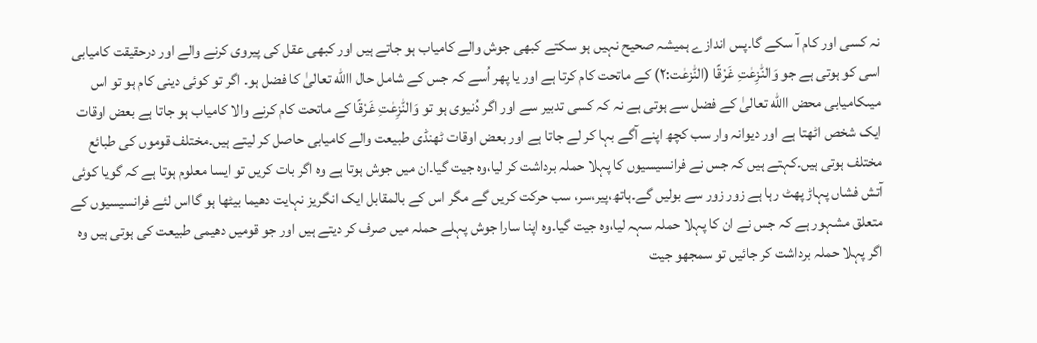نہ کسی اور کام آ سکے گا۔پس اندازے ہمیشہ صحیح نہیں ہو سکتے کبھی جوش والے کامیاب ہو جاتے ہیں اور کبھی عقل کی پیروی کرنے والے اور درحقیقت کامیابی اسی کو ہوتی ہے جو وَالنّٰزِعٰتِ غَرْقًا (النّٰزعٰت:۲) کے ماتحت کام کرتا ہے اور یا پھر اُسے کہ جس کے شامل حال االله تعالیٰ کا فضل ہو۔ اگر تو کوئی دینی کام ہو تو اس میںکامیابی محض االله تعالیٰ کے فضل سے ہوتی ہے نہ کہ کسی تدبیر سے اور اگر دُنیوی ہو تو وَالنّٰزِعٰتِ غَرْقًا کے ماتحت کام کرنے والا کامیاب ہو جاتا ہے بعض اوقات ایک شخص اٹھتا ہے اور دیوانہ وار سب کچھ اپنے آگے بہا کر لے جاتا ہے اور بعض اوقات ٹھنڈی طبیعت والے کامیابی حاصل کر لیتے ہیں۔مختلف قوموں کی طبائع مختلف ہوتی ہیں۔کہتے ہیں کہ جس نے فرانسیسیوں کا پہلا حملہ برداشت کر لیا،وہ جیت گیا۔ان میں جوش ہوتا ہے وہ اگر بات کریں تو ایسا معلوم ہوتا ہے کہ گویا کوئی آتش فشاں پہاڑ پھٹ رہا ہے زور زور سے بولیں گے۔ہاتھ،پیر،سر، سب حرکت کریں گے مگر اس کے بالمقابل ایک انگریز نہایت دھیما بیٹھا ہو گااس لئے فرانسیسیوں کے متعلق مشہور ہے کہ جس نے ان کا پہلا حملہ سہہ لیا،وہ جیت گیا۔وہ اپنا سارا جوش پہلے حملہ میں صرف کر دیتے ہیں اور جو قومیں دھیمی طبیعت کی ہوتی ہیں وہ اگر پہلا حملہ برداشت کر جائیں تو سمجھو جیت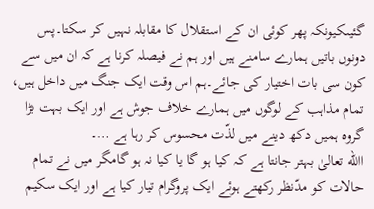گئیںکیونکہ پھر کوئی ان کے استقلال کا مقابلہ نہیں کر سکتا۔پس دونوں باتیں ہمارے سامنے ہیں اور ہم نے فیصلہ کرنا ہے کہ ان میں سے کون سی بات اختیار کی جائے۔ہم اس وقت ایک جنگ میں داخل ہیں، تمام مذاہب کے لوگوں میں ہمارے خلاف جوش ہے اور ایک بہت بڑا گروہ ہمیں دکھ دینے میں لذّت محسوس کر رہا ہے …۔
االله تعالیٰ بہتر جانتا ہے کہ کیا ہو گا یا کیا نہ ہو گامگر میں نے تمام حالات کو مدّنظر رکھتے ہوئے ایک پروگرام تیار کیا ہے اور ایک سکیم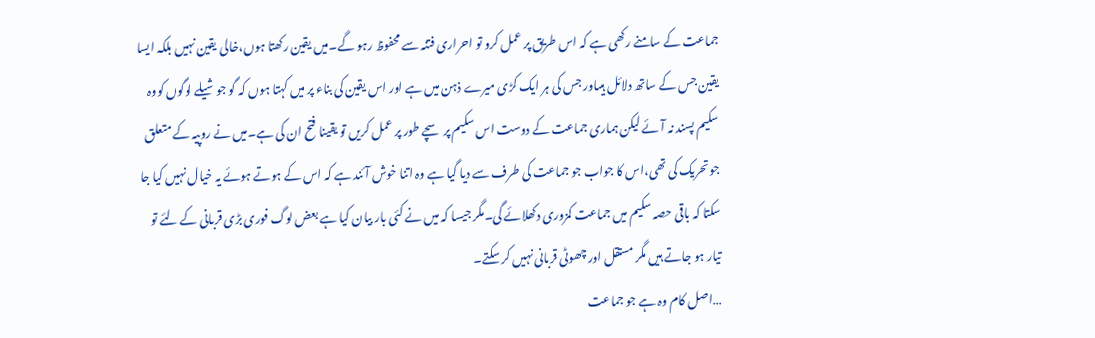جماعت کے سامنے رکھی ہے کہ اس طریق پر عمل کرو تو احراری فتنہ سے محفوظ رہو گے۔میں یقین رکھتا ہوں،خالی یقین نہیں بلکہ ایسا یقین جس کے ساتھ دلائل ہیںاور جس کی ہر ایک کڑی میرے ذہن میں ہے اور اس یقین کی بناء پر میں کہتا ہوں کہ گو جوشیلے لوگوں کووہ سکیم پسند نہ آئے لیکن ہماری جماعت کے دوست اس سکیم پر سچے طور پر عمل کریں تو یقینا فتح ان کی ہے۔میں نے روپیہ کے متعلق جو تحریک کی تھی،اس کا جواب جو جماعت کی طرف سے دیا گیا ہے وہ اتنا خوش آئند ہے کہ اس کے ہوتے ہوئے یہ خیال نہیں کیا جا سکتا کہ باقی حصہ سکیم میں جماعت کمزوری دکھلائے گی۔مگر جیسا کہ میں نے کئی بار بیان کیا ہے بعض لوگ فوری بڑی قربانی کے لئے تو تیار ہو جاتے ہیں مگر مستقل اور چھوٹی قربانی نہیں کر سکتے۔
…اصل کام وہ ہے جو جماعت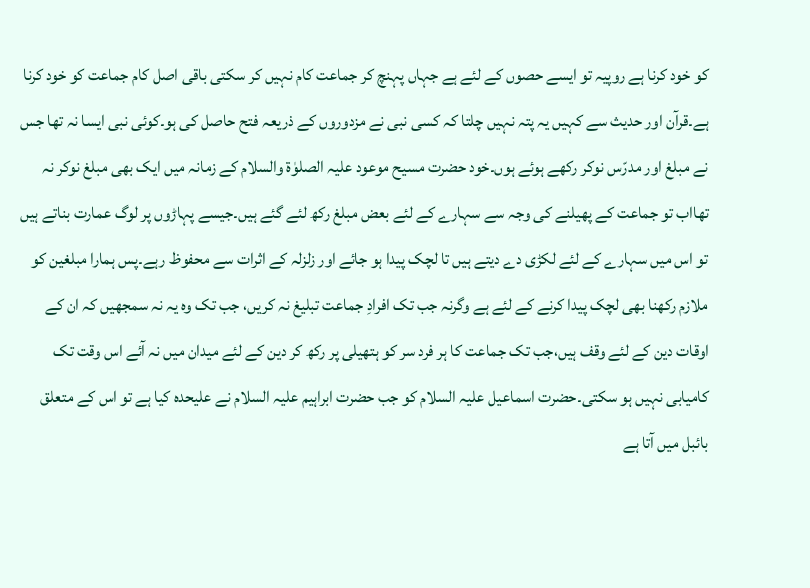کو خود کرنا ہے روپیہ تو ایسے حصوں کے لئے ہے جہاں پہنچ کر جماعت کام نہیں کر سکتی باقی اصل کام جماعت کو خود کرنا ہے۔قرآن اور حدیث سے کہیں یہ پتہ نہیں چلتا کہ کسی نبی نے مزدوروں کے ذریعہ فتح حاصل کی ہو۔کوئی نبی ایسا نہ تھا جس نے مبلغ اور مدرّس نوکر رکھے ہوئے ہوں۔خود حضرت مسیح موعود علیہ الصلوٰۃ والسلام کے زمانہ میں ایک بھی مبلغ نوکر نہ تھااب تو جماعت کے پھیلنے کی وجہ سے سہارے کے لئے بعض مبلغ رکھ لئے گئے ہیں۔جیسے پہاڑوں پر لوگ عمارت بناتے ہیں تو اس میں سہارے کے لئے لکڑی دے دیتے ہیں تا لچک پیدا ہو جائے اور زلزلہ کے اثرات سے محفوظ رہے۔پس ہمارا مبلغین کو ملازم رکھنا بھی لچک پیدا کرنے کے لئے ہے وگرنہ جب تک افرادِ جماعت تبلیغ نہ کریں، جب تک وہ یہ نہ سمجھیں کہ ان کے اوقات دین کے لئے وقف ہیں،جب تک جماعت کا ہر فرد سر کو ہتھیلی پر رکھ کر دین کے لئے میدان میں نہ آئے اس وقت تک کامیابی نہیں ہو سکتی۔حضرت اسماعیل علیہ السلام کو جب حضرت ابراہیم علیہ السلام نے علیحدہ کیا ہے تو اس کے متعلق بائبل میں آتا ہے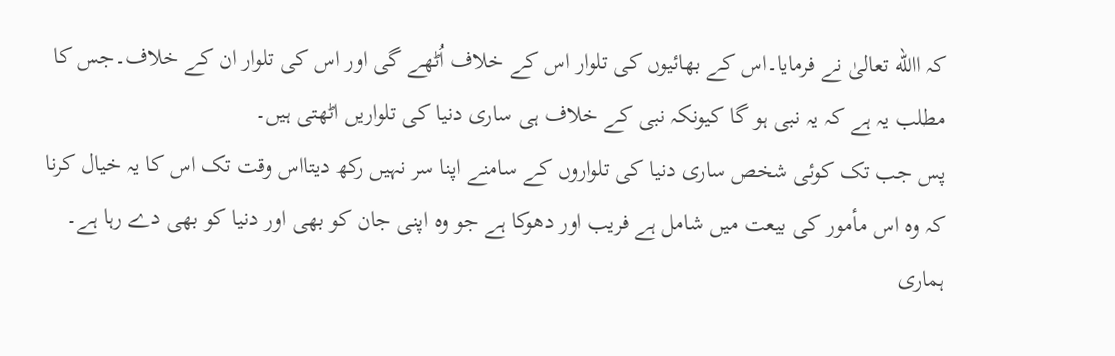کہ االله تعالیٰ نے فرمایا۔اس کے بھائیوں کی تلوار اس کے خلاف اُٹھے گی اور اس کی تلوار ان کے خلاف۔جس کا مطلب یہ ہے کہ یہ نبی ہو گا کیونکہ نبی کے خلاف ہی ساری دنیا کی تلواریں اٹھتی ہیں۔
پس جب تک کوئی شخص ساری دنیا کی تلواروں کے سامنے اپنا سر نہیں رکھ دیتااس وقت تک اس کا یہ خیال کرنا کہ وہ اس مأمور کی بیعت میں شامل ہے فریب اور دھوکا ہے جو وہ اپنی جان کو بھی اور دنیا کو بھی دے رہا ہے۔ ہماری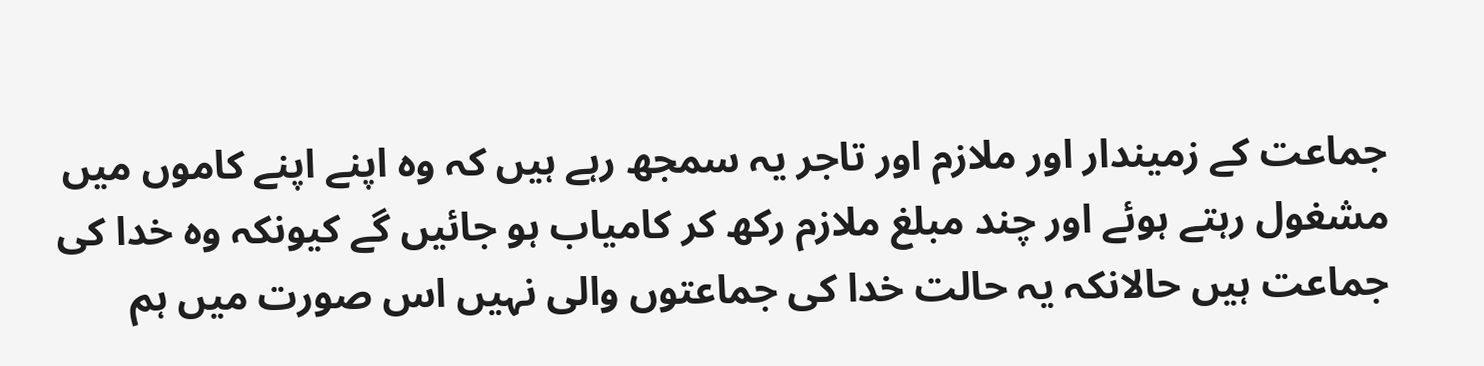جماعت کے زمیندار اور ملازم اور تاجر یہ سمجھ رہے ہیں کہ وہ اپنے اپنے کاموں میں مشغول رہتے ہوئے اور چند مبلغ ملازم رکھ کر کامیاب ہو جائیں گے کیونکہ وہ خدا کی جماعت ہیں حالانکہ یہ حالت خدا کی جماعتوں والی نہیں اس صورت میں ہم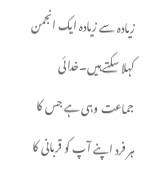زیادہ سے زیادہ ایک انجمن کہلا سکتے ہیں۔خدائی جماعت وہی ہے جس کا ہر فرد اپنے آپ کو قربانی کا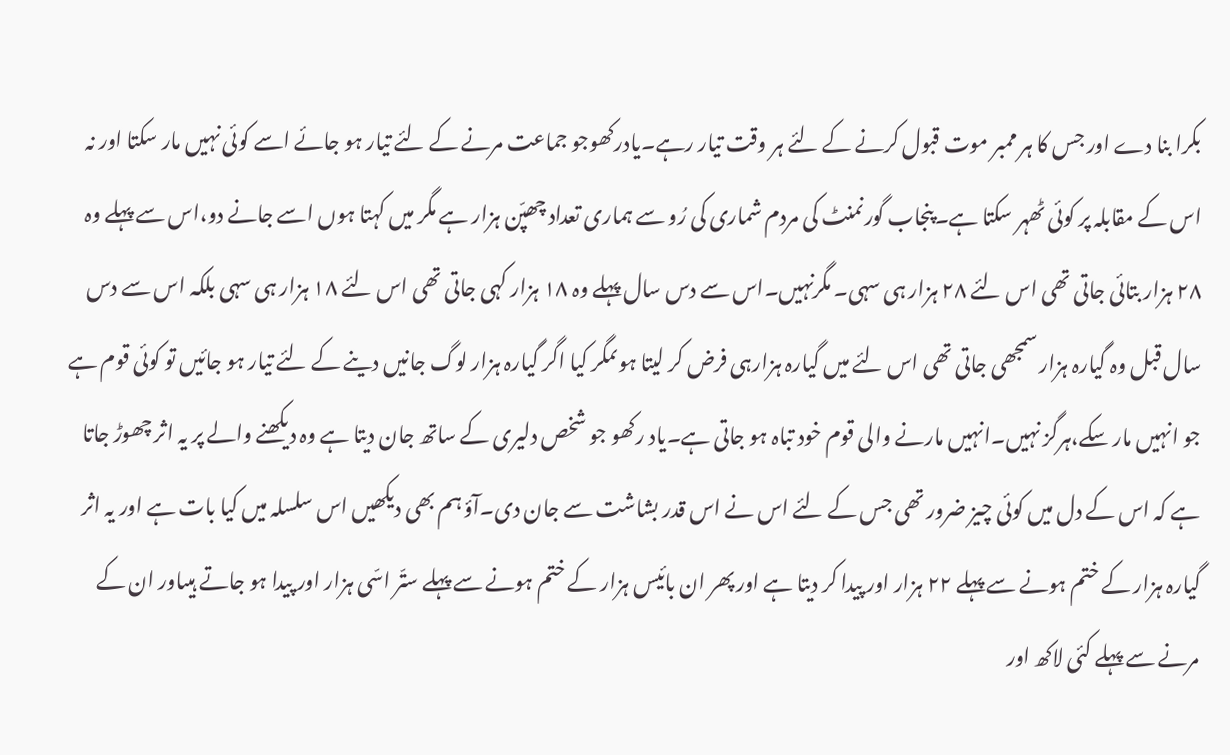بکرا بنا دے اور جس کا ہر ممبر موت قبول کرنے کے لئے ہر وقت تیار رہے۔یادرکھوجو جماعت مرنے کے لئے تیار ہو جائے اسے کوئی نہیں مار سکتا اور نہ اس کے مقابلہ پر کوئی ٹھہر سکتا ہے۔پنجاب گورنمنٹ کی مردم شماری کی رُو سے ہماری تعداد چھپّن ہزار ہے مگر میں کہتا ہوں اسے جانے دو،اس سے پہلے وہ ۲۸ ہزار بتائی جاتی تھی اس لئے ۲۸ ہزار ہی سہی۔ مگرنہیں۔اس سے دس سال پہلے وہ ۱۸ ہزار کہی جاتی تھی اس لئے ۱۸ ہزار ہی سہی بلکہ اس سے دس سال قبل وہ گیارہ ہزار سمجھی جاتی تھی اس لئے میں گیارہ ہزارہی فرض کر لیتا ہوںمگر کیا اگر گیارہ ہزار لوگ جانیں دینے کے لئے تیار ہو جائیں تو کوئی قوم ہے جو انہیں مار سکے،ہرگز نہیں۔انہیں مارنے والی قوم خود تباہ ہو جاتی ہے۔یاد رکھو جو شخص دلیری کے ساتھ جان دیتا ہے وہ دیکھنے والے پر یہ اثر چھوڑ جاتا ہے کہ اس کے دل میں کوئی چیز ضرور تھی جس کے لئے اس نے اس قدر بشاشت سے جان دی۔آؤ ہم بھی دیکھیں اس سلسلہ میں کیا بات ہے اور یہ اثر گیارہ ہزار کے ختم ہونے سے پہلے ۲۲ ہزار اور پیدا کر دیتا ہے اور پھر ان بائیس ہزار کے ختم ہونے سے پہلے ستّر اسّی ہزار اور پیدا ہو جاتے ہیںاور ان کے مرنے سے پہلے کئی لاکھ اور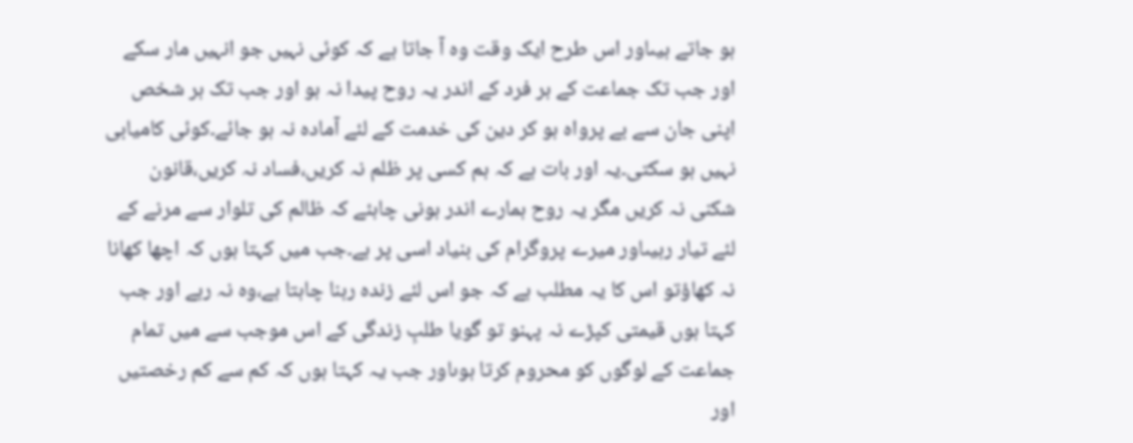ہو جاتے ہیںاور اس طرح ایک وقت وہ آ جاتا ہے کہ کوئی نہیں جو انہیں مار سکے اور جب تک جماعت کے ہر فرد کے اندر یہ روح پیدا نہ ہو اور جب تک ہر شخص اپنی جان سے بے پرواہ ہو کر دین کی خدمت کے لئے آمادہ نہ ہو جائے۔کوئی کامیابی نہیں ہو سکتی۔یہ اور بات ہے کہ ہم کسی پر ظلم نہ کریں،فساد نہ کریں،قانون شکنی نہ کریں مگر یہ روح ہمارے اندر ہونی چاہئے کہ ظالم کی تلوار سے مرنے کے لئے تیار رہیںاور میرے پروگرام کی بنیاد اسی پر ہے۔جب میں کہتا ہوں کہ اچھا کھانا نہ کھاؤتو اس کا یہ مطلب ہے کہ جو اس لئے زندہ رہنا چاہتا ہے،وہ نہ رہے اور جب کہتا ہوں قیمتی کپڑے نہ پہنو تو گویا طلبِ زندگی کے اس موجب سے میں تمام جماعت کے لوگوں کو محروم کرتا ہوںاور جب یہ کہتا ہوں کہ کم سے کم رخصتیں اور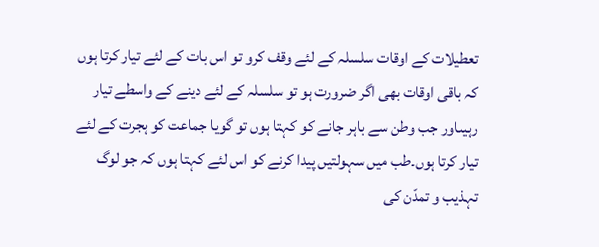تعطیلات کے اوقات سلسلہ کے لئے وقف کرو تو اس بات کے لئے تیار کرتا ہوں کہ باقی اوقات بھی اگر ضرورت ہو تو سلسلہ کے لئے دینے کے واسطے تیار رہیںاور جب وطن سے باہر جانے کو کہتا ہوں تو گویا جماعت کو ہجرت کے لئے تیار کرتا ہوں۔طب میں سہولتیں پیدا کرنے کو اس لئے کہتا ہوں کہ جو لوگ تہذیب و تمدّن کی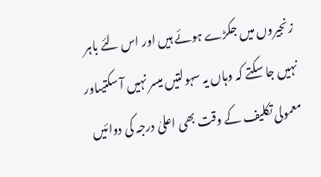زنجیروں میں جکڑے ہوئے ہیں اور اس لئے باہر نہیں جا سکتے کہ وہاں یہ سہولتیں میسر نہیں آ سکتیںاور معمولی تکلیف کے وقت بھی اعلیٰ درجہ کی دوائیں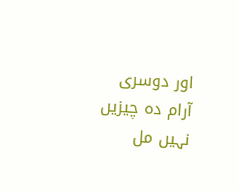اور دوسری آرام دہ چیزیں نہیں مل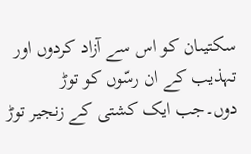سکتیںان کو اس سے آزاد کردوں اور تہذیب کے ان رسّوں کو توڑ دوں۔جب ایک کشتی کے زنجیر توڑ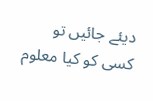دیئے جائیں تو کسی کو کیا معلوم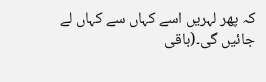کہ پھر لہریں اسے کہاں سے کہاں لے جائیں گی۔(باقی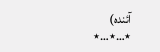آئندہ)
٭…٭…٭